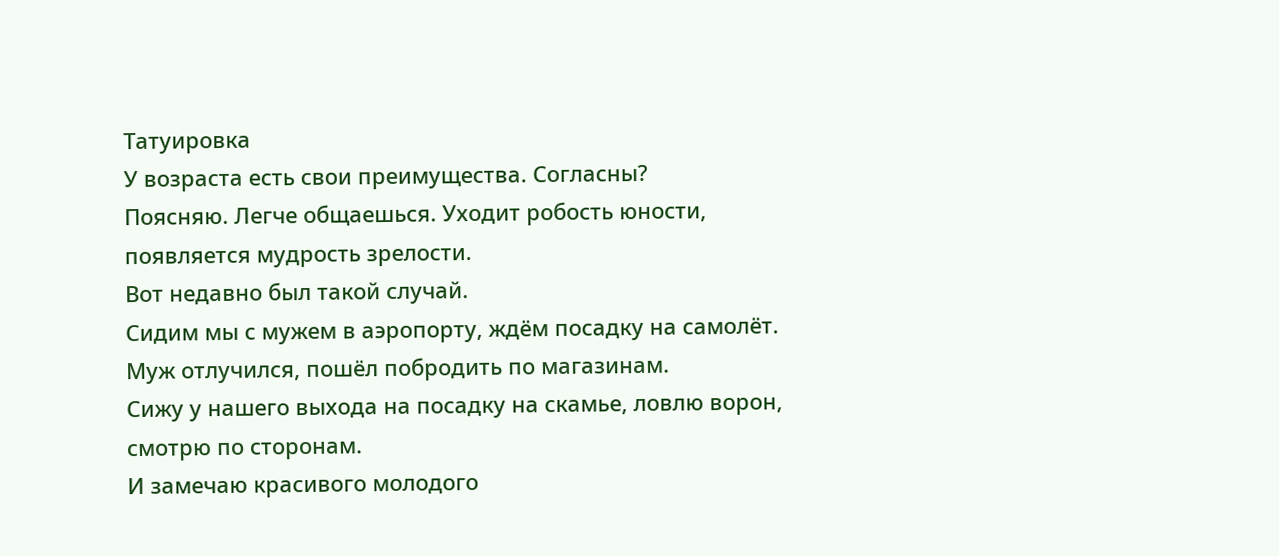Татуировка
У возраста есть свои преимущества. Согласны?
Поясняю. Легче общаешься. Уходит робость юности, появляется мудрость зрелости.
Вот недавно был такой случай.
Сидим мы с мужем в аэропорту, ждём посадку на самолёт.
Муж отлучился, пошёл побродить по магазинам.
Сижу у нашего выхода на посадку на скамье, ловлю ворон, смотрю по сторонам.
И замечаю красивого молодого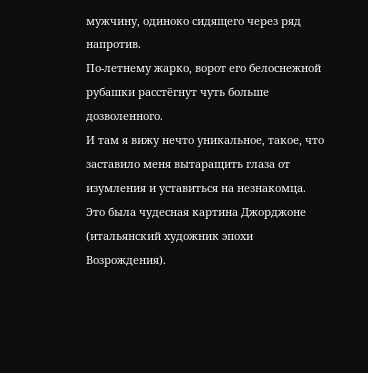мужчину, одиноко сидящего через ряд напротив.
По-летнему жарко, ворот его белоснежной рубашки расстёгнут чуть больше дозволенного.
И там я вижу нечто уникальное, такое, что заставило меня вытаращить глаза от изумления и уставиться на незнакомца.
Это была чудесная картина Джорджоне (итальянский художник эпохи Возрождения).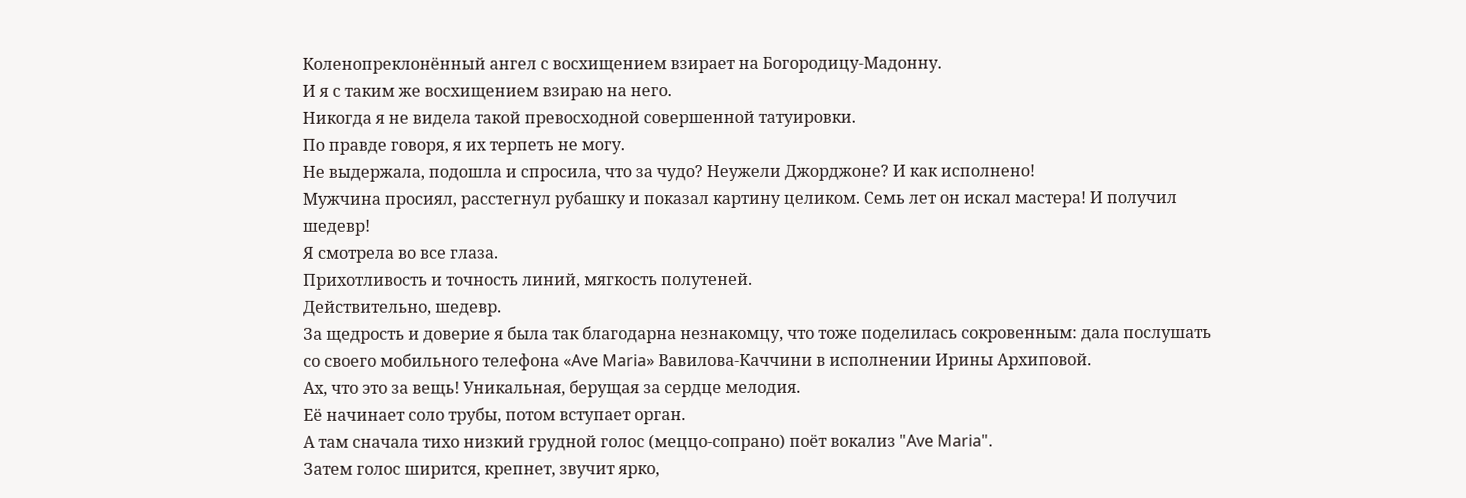Коленопреклонённый ангел с восхищением взирает на Богородицу-Мадонну.
И я с таким же восхищением взираю на него.
Никогда я не видела такой превосходной совершенной татуировки.
По правде говоря, я их терпеть не могу.
Не выдержала, подошла и спросила, что за чудо? Неужели Джорджоне? И как исполнено!
Мужчина просиял, расстегнул рубашку и показал картину целиком. Семь лет он искал мастера! И получил шедевр!
Я смотрела во все глаза.
Прихотливость и точность линий, мягкость полутеней.
Действительно, шедевр.
За щедрость и доверие я была так благодарна незнакомцу, что тоже поделилась сокровенным: дала послушать со своего мобильного телефона «Ave Maria» Вавилова-Каччини в исполнении Ирины Архиповой.
Ах, что это за вещь! Уникальная, берущая за сердце мелодия.
Её начинает соло трубы, потом вступает орган.
А там сначала тихо низкий грудной голос (меццо-сопрано) поёт вокализ "Ave Maria".
Затем голос ширится, крепнет, звучит ярко,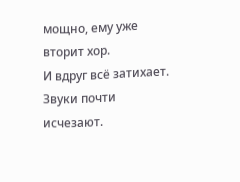мощно, ему уже вторит хор.
И вдруг всё затихает. Звуки почти исчезают.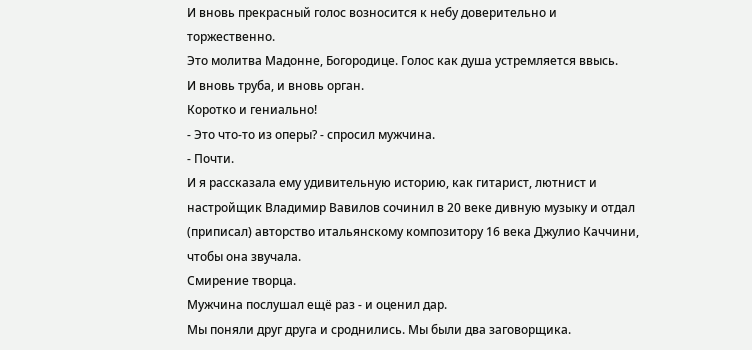И вновь прекрасный голос возносится к небу доверительно и торжественно.
Это молитва Мадонне, Богородице. Голос как душа устремляется ввысь.
И вновь труба, и вновь орган.
Коротко и гениально!
- Это что-то из оперы? - спросил мужчина.
- Почти.
И я рассказала ему удивительную историю, как гитарист, лютнист и настройщик Владимир Вавилов сочинил в 20 веке дивную музыку и отдал (приписал) авторство итальянскому композитору 16 века Джулио Каччини, чтобы она звучала.
Смирение творца.
Мужчина послушал ещё раз - и оценил дар.
Мы поняли друг друга и сроднились. Мы были два заговорщика.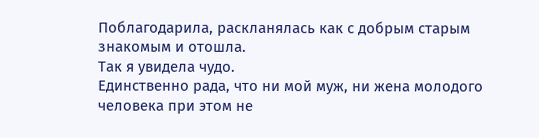Поблагодарила, раскланялась как с добрым старым знакомым и отошла.
Так я увидела чудо.
Единственно рада, что ни мой муж, ни жена молодого человека при этом не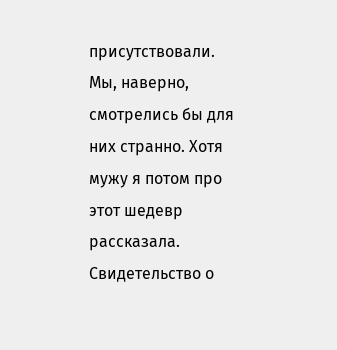присутствовали.
Мы, наверно, смотрелись бы для них странно. Хотя мужу я потом про этот шедевр рассказала.
Свидетельство о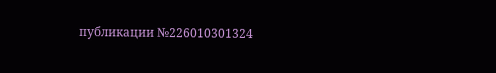публикации №226010301324